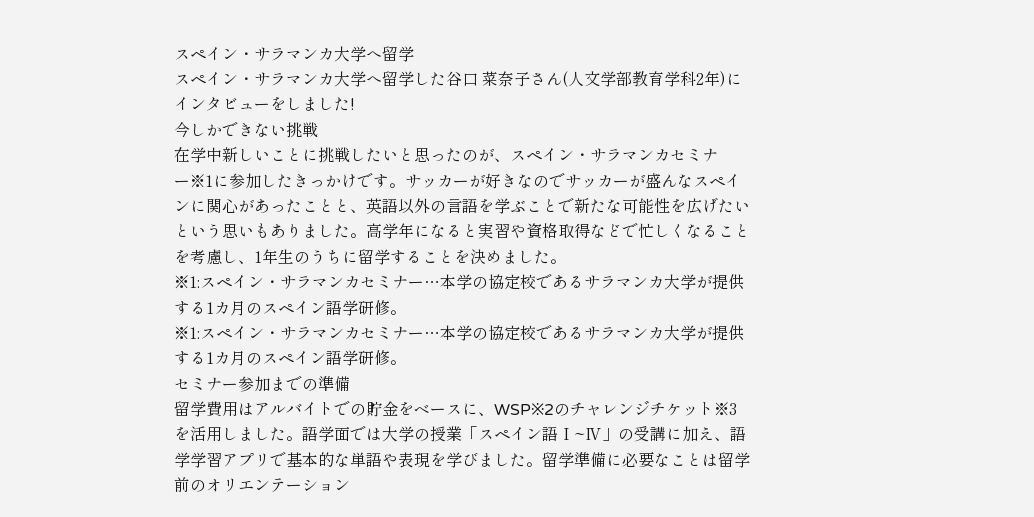スペイン・サラマンカ大学へ留学
スペイン・サラマンカ大学へ留学した谷口 菜奈子さん(人文学部教育学科2年)にインタビューをしました!
今しかできない挑戦
在学中新しいことに挑戦したいと思ったのが、スペイン・サラマンカセミナー※1に参加したきっかけです。サッカーが好きなのでサッカーが盛んなスペインに関心があったことと、英語以外の言語を学ぶことで新たな可能性を広げたいという思いもありました。高学年になると実習や資格取得などで忙しくなることを考慮し、1年生のうちに留学することを決めました。
※1:スペイン・サラマンカセミナー…本学の協定校であるサラマンカ大学が提供する1カ月のスペイン語学研修。
※1:スペイン・サラマンカセミナー…本学の協定校であるサラマンカ大学が提供する1カ月のスペイン語学研修。
セミナー参加までの準備
留学費用はアルバイトでの貯金をベースに、WSP※2のチャレンジチケット※3を活用しました。語学面では大学の授業「スペイン語Ⅰ~Ⅳ」の受講に加え、語学学習アプリで基本的な単語や表現を学びました。留学準備に必要なことは留学前のオリエンテーション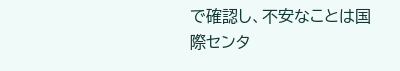で確認し、不安なことは国際センタ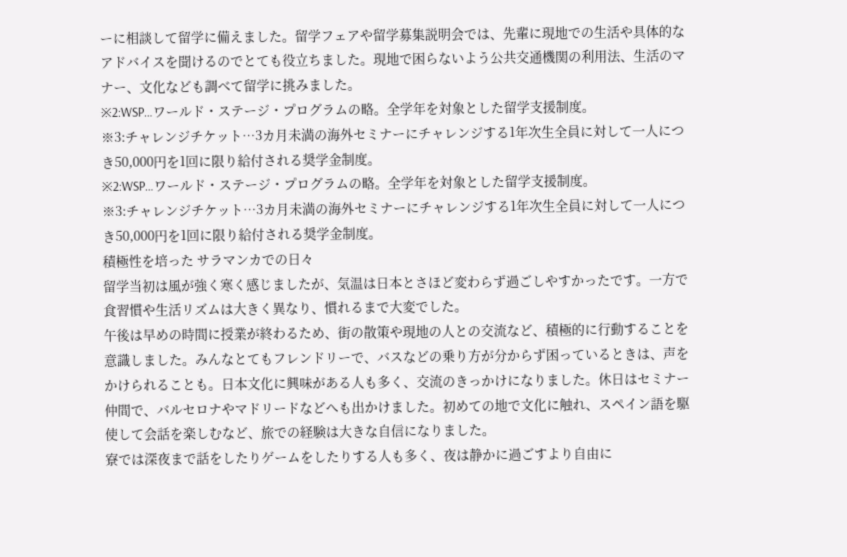ーに相談して留学に備えました。留学フェアや留学募集説明会では、先輩に現地での生活や具体的なアドバイスを聞けるのでとても役立ちました。現地で困らないよう公共交通機関の利用法、生活のマナー、文化なども調べて留学に挑みました。
※2:WSP…ワールド・ステージ・プログラムの略。全学年を対象とした留学支援制度。
※3:チャレンジチケット…3カ月未満の海外セミナーにチャレンジする1年次生全員に対して一人につき50,000円を1回に限り給付される奨学金制度。
※2:WSP…ワールド・ステージ・プログラムの略。全学年を対象とした留学支援制度。
※3:チャレンジチケット…3カ月未満の海外セミナーにチャレンジする1年次生全員に対して一人につき50,000円を1回に限り給付される奨学金制度。
積極性を培った サラマンカでの日々
留学当初は風が強く寒く感じましたが、気温は日本とさほど変わらず過ごしやすかったです。一方で食習慣や生活リズムは大きく異なり、慣れるまで大変でした。
午後は早めの時間に授業が終わるため、街の散策や現地の人との交流など、積極的に行動することを意識しました。みんなとてもフレンドリーで、バスなどの乗り方が分からず困っているときは、声をかけられることも。日本文化に興味がある人も多く、交流のきっかけになりました。休日はセミナー仲間で、バルセロナやマドリードなどへも出かけました。初めての地で文化に触れ、スペイン語を駆使して会話を楽しむなど、旅での経験は大きな自信になりました。
寮では深夜まで話をしたりゲームをしたりする人も多く、夜は静かに過ごすより自由に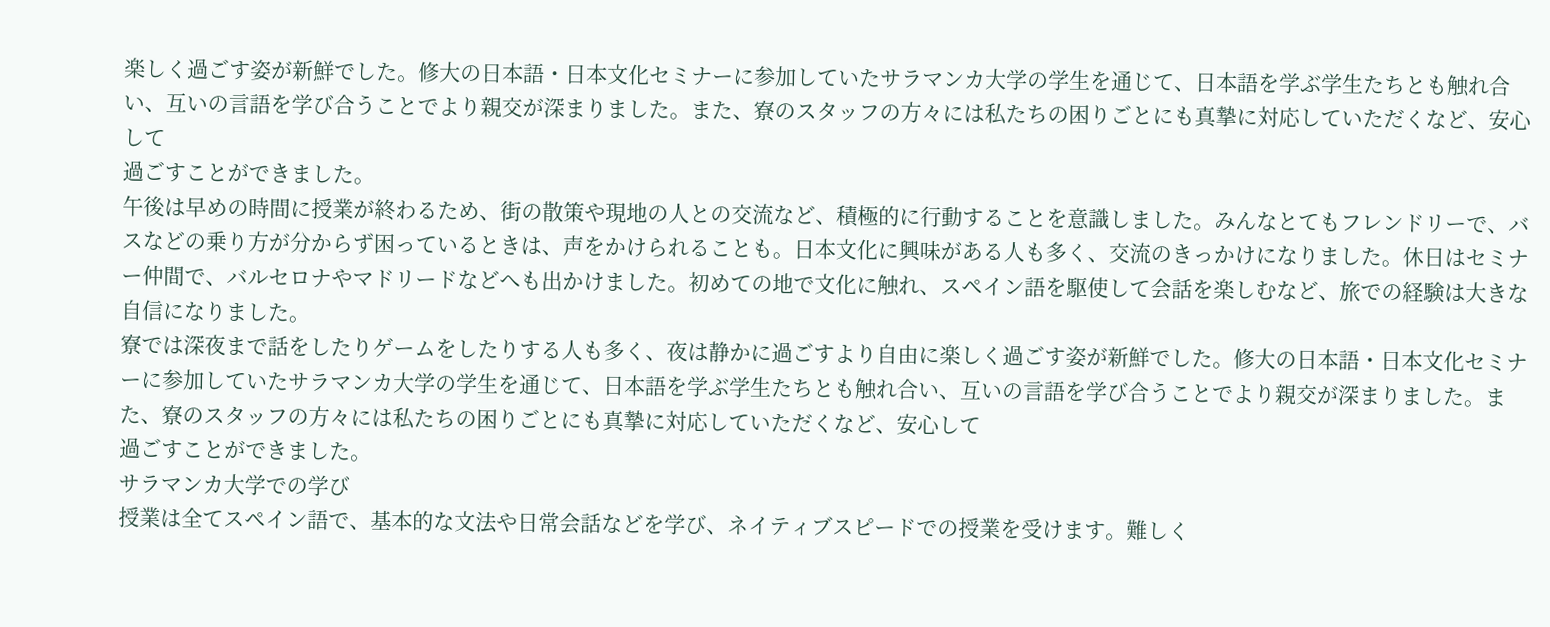楽しく過ごす姿が新鮮でした。修大の日本語・日本文化セミナーに参加していたサラマンカ大学の学生を通じて、日本語を学ぶ学生たちとも触れ合い、互いの言語を学び合うことでより親交が深まりました。また、寮のスタッフの方々には私たちの困りごとにも真摯に対応していただくなど、安心して
過ごすことができました。
午後は早めの時間に授業が終わるため、街の散策や現地の人との交流など、積極的に行動することを意識しました。みんなとてもフレンドリーで、バスなどの乗り方が分からず困っているときは、声をかけられることも。日本文化に興味がある人も多く、交流のきっかけになりました。休日はセミナー仲間で、バルセロナやマドリードなどへも出かけました。初めての地で文化に触れ、スペイン語を駆使して会話を楽しむなど、旅での経験は大きな自信になりました。
寮では深夜まで話をしたりゲームをしたりする人も多く、夜は静かに過ごすより自由に楽しく過ごす姿が新鮮でした。修大の日本語・日本文化セミナーに参加していたサラマンカ大学の学生を通じて、日本語を学ぶ学生たちとも触れ合い、互いの言語を学び合うことでより親交が深まりました。また、寮のスタッフの方々には私たちの困りごとにも真摯に対応していただくなど、安心して
過ごすことができました。
サラマンカ大学での学び
授業は全てスペイン語で、基本的な文法や日常会話などを学び、ネイティブスピードでの授業を受けます。難しく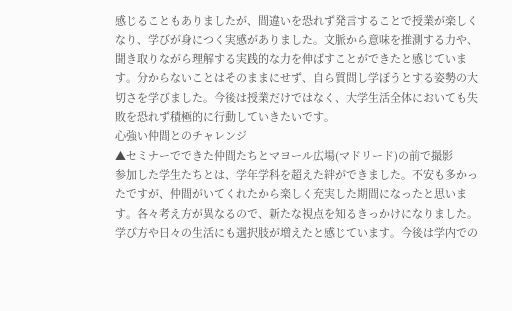感じることもありましたが、間違いを恐れず発言することで授業が楽しくなり、学びが身につく実感がありました。文脈から意味を推測する力や、聞き取りながら理解する実践的な力を伸ばすことができたと感じています。分からないことはそのままにせず、自ら質問し学ぼうとする姿勢の大切さを学びました。今後は授業だけではなく、大学生活全体においても失敗を恐れず積極的に行動していきたいです。
心強い仲間とのチャレンジ
▲セミナーでできた仲間たちとマヨール広場(マドリード)の前で撮影
参加した学生たちとは、学年学科を超えた絆ができました。不安も多かったですが、仲間がいてくれたから楽しく充実した期間になったと思います。各々考え方が異なるので、新たな視点を知るきっかけになりました。学び方や日々の生活にも選択肢が増えたと感じています。今後は学内での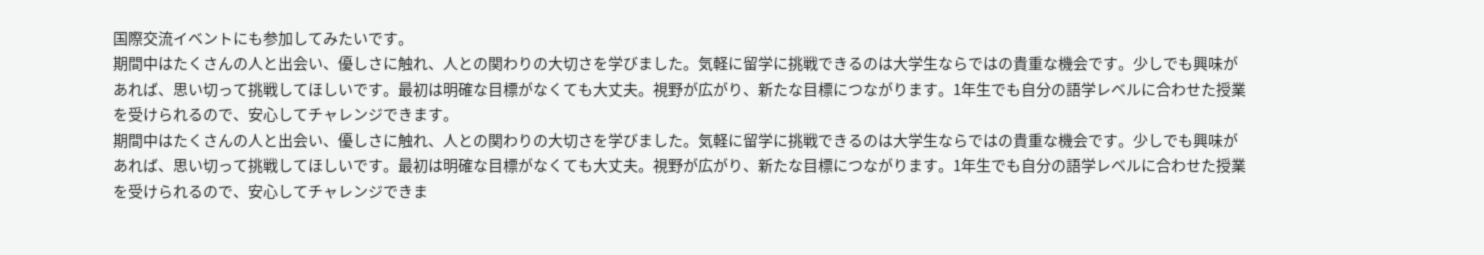国際交流イベントにも参加してみたいです。
期間中はたくさんの人と出会い、優しさに触れ、人との関わりの大切さを学びました。気軽に留学に挑戦できるのは大学生ならではの貴重な機会です。少しでも興味があれば、思い切って挑戦してほしいです。最初は明確な目標がなくても大丈夫。視野が広がり、新たな目標につながります。1年生でも自分の語学レベルに合わせた授業を受けられるので、安心してチャレンジできます。
期間中はたくさんの人と出会い、優しさに触れ、人との関わりの大切さを学びました。気軽に留学に挑戦できるのは大学生ならではの貴重な機会です。少しでも興味があれば、思い切って挑戦してほしいです。最初は明確な目標がなくても大丈夫。視野が広がり、新たな目標につながります。1年生でも自分の語学レベルに合わせた授業を受けられるので、安心してチャレンジできま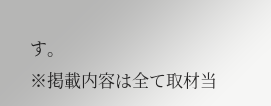す。
※掲載内容は全て取材当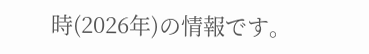時(2026年)の情報です。